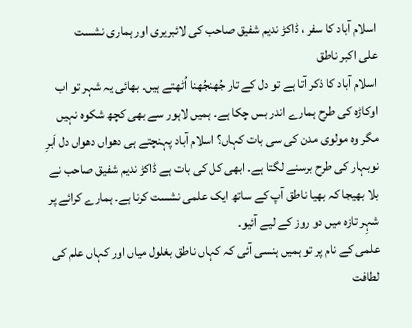اسلام آباد کا سفر ، ڈاکڑ ندیم شفیق صاحب کی لائبریری اور ہماری نشست
علی اکبر ناطق
اسلام آباد کا ذکر آتا ہے تو دل کے تار جُھنجُھنا اُٹھتے ہیں۔ بھائی یہ شہر تو اب اوکاڑہ کی طرح ہمارے اندر بس چکا ہے۔ ہمیں لاہور سے بھی کچھ شکوہ نہیں مگر وہ مولوی مدن کی سی بات کہاں؟ اسلام آباد پہنچتے ہی دھواں دھواں دل اَبرِ نوبہار کی طرح برسنے لگتا ہے۔ ابھی کل کی بات ہے ڈاکڑ ندیم شفیق صاحب نے بلا بھیجا کہ بھیا ناطق آپ کے ساتھ ایک علمی نشست کرنا ہے۔ ہمارے کرائے پر شہِر تازہ میں دو روز کے لیے آئیو۔
علمی کے نام پر تو ہمیں ہنسی آئی کہ کہاں ناطق بغلول میاں اور کہاں علم کی لطافت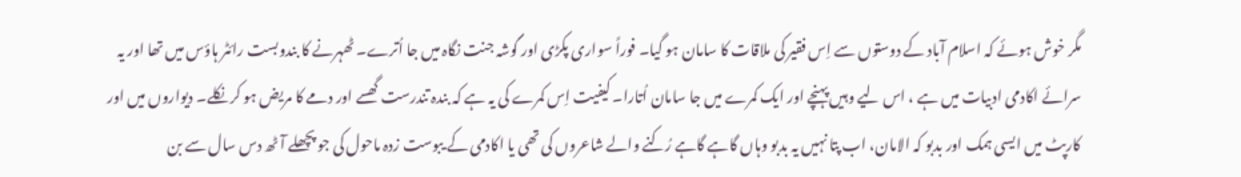مگر خوش ہوئے کہ اسلام آباد کے دوستوں سے اِس فقیر کی ملاقات کا سامان ہو گیا۔ فوراً سواری پکڑی اور گوشہ جنت نگاہ میں جا اُترے۔ ٹھہرنے کا بندوبست رائٹر ہاؤس میں تھا اور یہ سرائے اکادمی ادبیات میں ہے ، اس لیے وہیں پہنچے اور ایک کمرے میں جا سامان اُتارا۔ کیفیت اِس کمرے کی یہ ہے کہ بندہ تندرست گھسے اور دمے کا مریض ہو کر نکلے۔ دیواروں میں اور کارپٹ میں ایسی ہمک اور بدبو کہ الامان، اب پتا نہیں یہ بدبو وہاں گاہے گاہے رُکنے والے شاعروں کی تھی یا اکادمی کے یبوست زدہ ماحول کی جو پچھلے آٹھ دس سال سے بن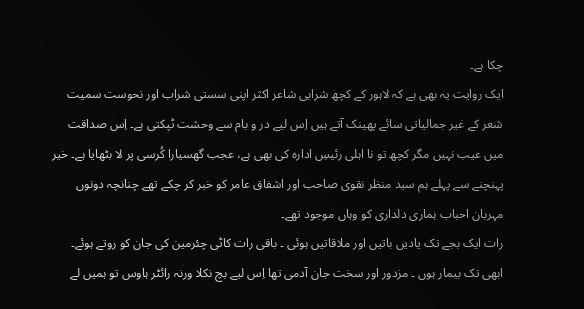چکا ہے۔
ایک روایت یہ بھی ہے کہ لاہور کے کچھ شرابی شاعر اکثر اپنی سستی شراب اور نحوست سمیت شعر کے غیر جمالیاتی سائے پھینک آتے ہیں اِس لیے در و بام سے وحشت ٹپکتی ہے۔ اِس صداقت میں عیب نہیں مگر کچھ تو نا اہلی رئیسِ ادارہ کی بھی ہے، عجب گھسیارا کُرسی پر لا بٹھایا ہے۔ خیر پہنچنے سے پہلے ہم سید منظر نقوی صاحب اور اشفاق عامر کو خبر کر چکے تھے چنانچہ دونوں مہربان احباب ہماری دلداری کو وہاں موجود تھے۔
رات ایک بجے تک یادیں باتیں اور ملاقاتیں ہوئی ۔ باقی رات کاٹی چئرمین کی جان کو روتے ہوئے۔ ابھی تک بیمار ہوں ۔ مزدور اور سخت جان آدمی تھا اِس لیے بچ نکلا ورنہ رائٹر ہاوس تو ہمیں لے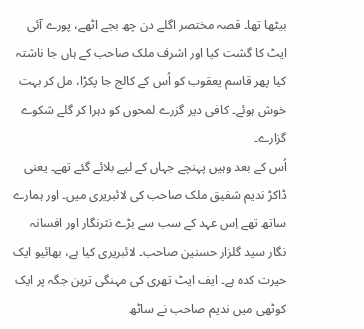بیٹھا تھا۔ قصہ مختصر اگلے دن چھ بجے اٹھے، پورے آئی ایٹ کا گشت کیا اور اشرف ملک صاحب کے ہاں جا ناشتہ کیا پھر قاسم یعقوب کو اُس کے کالج جا پکڑا، مل کر بہت خوش ہوئے۔ کافی دیر گزرے لمحوں کو دہرا کر گلے شکوے گزارے۔
اُس کے بعد وہیں پہنچے جہاں کے لیے بلائے گئے تھے۔ یعنی ڈاکڑ ندیم شفیق ملک صاحب کی لائبریری میں۔ اور ہمارے ساتھ تھے اِس عہد کے سب سے بڑے نثرنگار اور افسانہ نگار سید گلزار حسنین صاحب۔ لائبریری کیا ہے، بھائیو ایک حیرت کدہ ہے۔ ایف ایٹ تھری کی مہنگی ترین جگہ پر ایک کوٹھی میں ندیم صاحب نے ساٹھ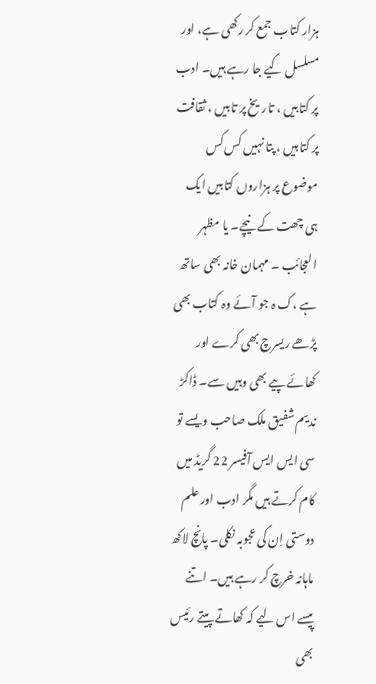ہزار کتاب جمع کر رکھی ہے، اور مسلسل کیے جا رہے ہیں۔ ادب پر کتابیں ، تاریخ پر تابیں ، ثقافت پر کتابیں ، پتا نہیں کس کس موضوع پر ہزاروں کتابیں ایک ہی چھت کے نیچے۔ یا مظہر العجائب ۔ مہمان خانہ بھی ساتھ ہے ،ک ہ جو آئے وہ کتاب بھی پڑھے ریسرچ بھی کرے اور کھائے پیے بھی وہیں سے۔ ڈاکڑ ندیم شفیق ملک صاحب ویسے تو سی ایس ایس آفیسر 22 گریڈ میں کام کرتے ہیں مگر ادب اور علم دوستی اِن کی عجوبہ نکلی۔ پانچ لاکھ ماہانہ خرچ کر رہے ہیں۔ اتنے پیسے اس لیے کہ کھاتے پیتے رئیس بھی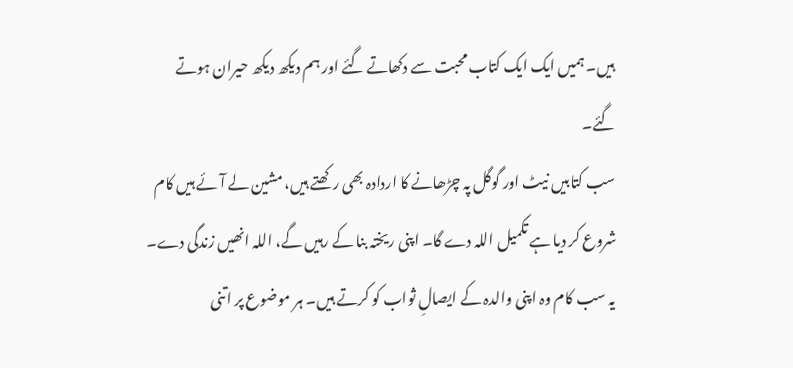ہیں۔ ہمیں ایک ایک کتاب محبت سے دکھاتے گئے اور ہم دیکھ دیکھ حیران ہوتے گئے۔
سب کتابیں نیٹ اور گوگل پہ چڑھانے کا اردادہ بھی رکھتے ہیں، مشین لے آئے ہیں کام شروع کر دیا ہے تکمیل اللہ دے گا۔ اپنی ریختہ بنا کے رہیں گے، اللہ انھیں زندگی دے۔ یہ سب کام وہ اپنی والدہ کے ایصالِ ثواب کو کرتے ہیں۔ ہر موضوع پر اتنی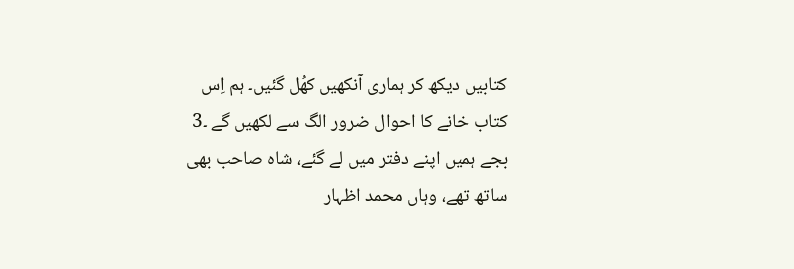کتابیں دیکھ کر ہماری آنکھیں کھُل گئیں۔ ہم اِس کتاب خانے کا احوال ضرور الگ سے لکھیں گے ۔3 بجے ہمیں اپنے دفتر میں لے گئے، شاہ صاحب بھی ساتھ تھے، وہاں محمد اظہار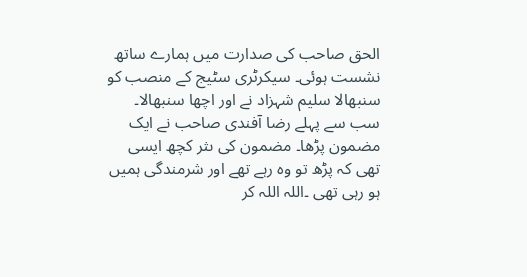الحق صاحب کی صدارت میں ہمارے ساتھ نشست ہوئی۔ سیکرٹری سٹیج کے منصب کو سنبھالا سلیم شہزاد نے اور اچھا سنبھالا۔
سب سے پہلے رضا آفندی صاحب نے ایک مضمون پڑھا۔ مضمون کی ںثر کچھ ایسی تھی کہ پڑھ تو وہ رہے تھے اور شرمندگی ہمیں ہو رہی تھی ۔اللہ اللہ کر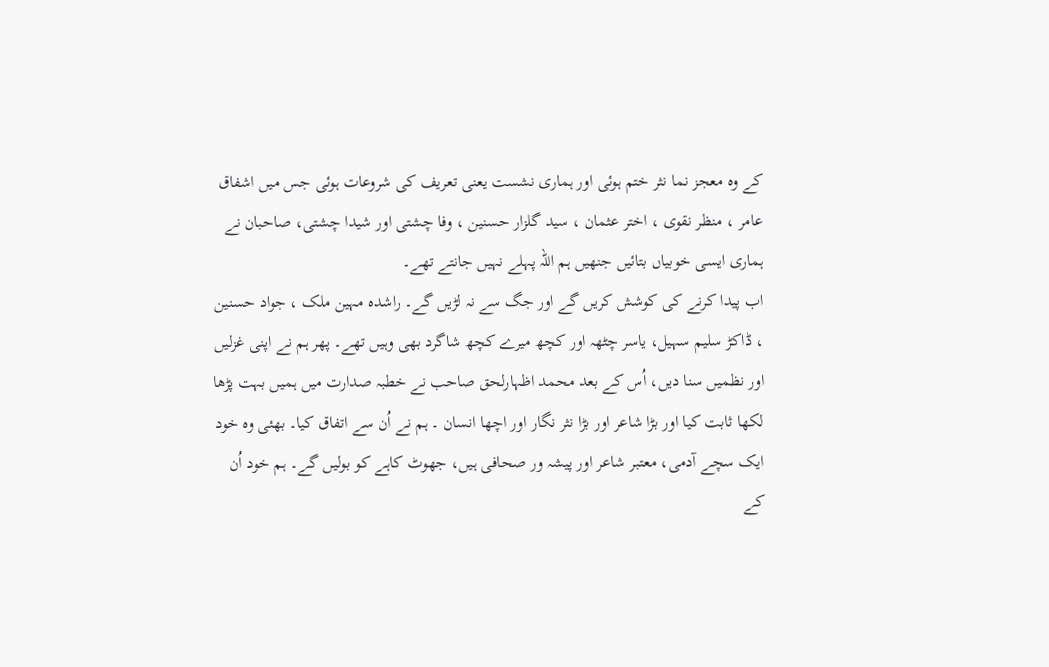کے وہ معجز نما نثر ختم ہوئی اور ہماری نشست یعنی تعریف کی شروعات ہوئی جس میں اشفاق عامر ، منظر نقوی ، اختر عثمان ، سید گلزار حسنین ، وفا چشتی اور شیدا چشتی، صاحبان نے ہماری ایسی خوبیاں بتائیں جنھیں ہم اللہ پہلے نہیں جانتے تھے۔
اب پیدا کرنے کی کوشش کریں گے اور جگ سے نہ لڑیں گے۔ راشدہ مہین ملک ، جواد حسنین ، ڈاکڑ سلیم سہیل، یاسر چٹھہ اور کچھ میرے کچھ شاگرد بھی وہیں تھے۔ پھر ہم نے اپنی غزلیں اور نظمیں سنا دیں، اُس کے بعد محمد اظہارلحق صاحب نے خطبہ صدارت میں ہمیں بہت پڑھا لکھا ثابت کیا اور بڑا شاعر اور بڑا نثر نگار اور اچھا انسان ۔ ہم نے اُن سے اتفاق کیا۔ بھئی وہ خود ایک سچے آدمی، معتبر شاعر اور پیشہ ور صحافی ہیں، جھوٹ کاہے کو بولیں گے۔ ہم خود اُن کے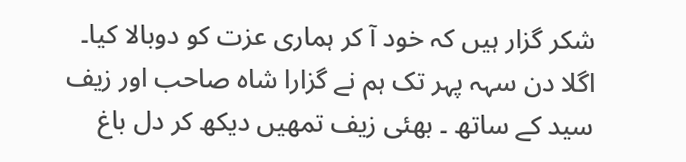شکر گزار ہیں کہ خود آ کر ہماری عزت کو دوبالا کیا۔
اگلا دن سہہ پہر تک ہم نے گزارا شاہ صاحب اور زیف سید کے ساتھ ۔ بھئی زیف تمھیں دیکھ کر دل باغ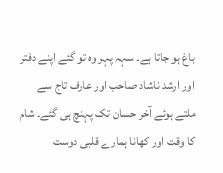باغ ہو جاتا ہے۔ سہہ پہر وہ تو گئے اپنے دفتر اور ارشد ناشاد صاحب اور عارف تاج سے ملتے ہوئے آخر حسان تک پہنچ ہی گئے۔ شام کا وقت اور کھانا ہمارے قلبی دوست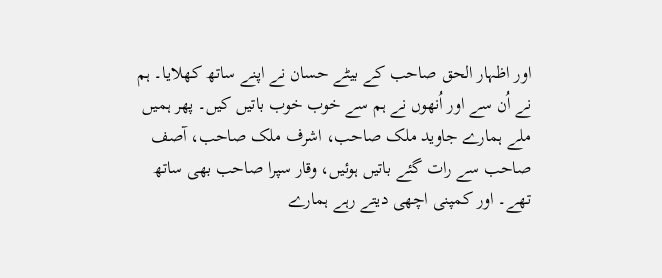اور اظہار الحق صاحب کے بیٹے حسان نے اپنے ساتھ کھلایا۔ ہم نے اُن سے اور اُنھوں نے ہم سے خوب خوب باتیں کیں۔ پھر ہمیں ملے ہمارے جاوید ملک صاحب، اشرف ملک صاحب، آصف صاحب سے رات گئے باتیں ہوئیں، وقار سپرا صاحب بھی ساتھ تھے۔ اور کمپنی اچھی دیتے رہے ہمارے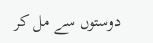دوستوں سے مل کر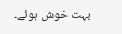بہت خوش ہوئے۔